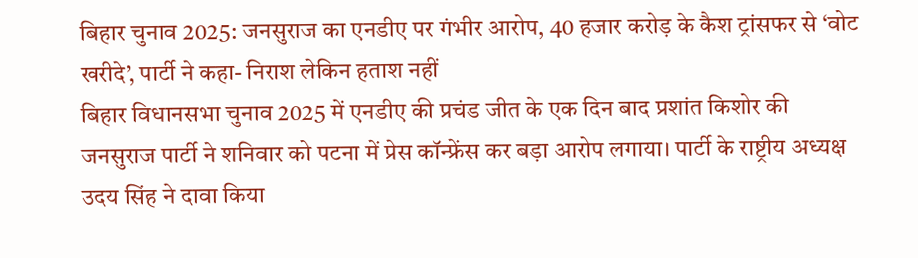बिहार चुनाव 2025: जनसुराज का एनडीए पर गंभीर आरोप, 40 हजार करोड़ के कैश ट्रांसफर से ‘वोट खरीदे’, पार्टी ने कहा- निराश लेकिन हताश नहीं
बिहार विधानसभा चुनाव 2025 में एनडीए की प्रचंड जीत के एक दिन बाद प्रशांत किशोर की जनसुराज पार्टी ने शनिवार को पटना में प्रेस कॉन्फ्रेंस कर बड़ा आरोप लगाया। पार्टी के राष्ट्रीय अध्यक्ष उदय सिंह ने दावा किया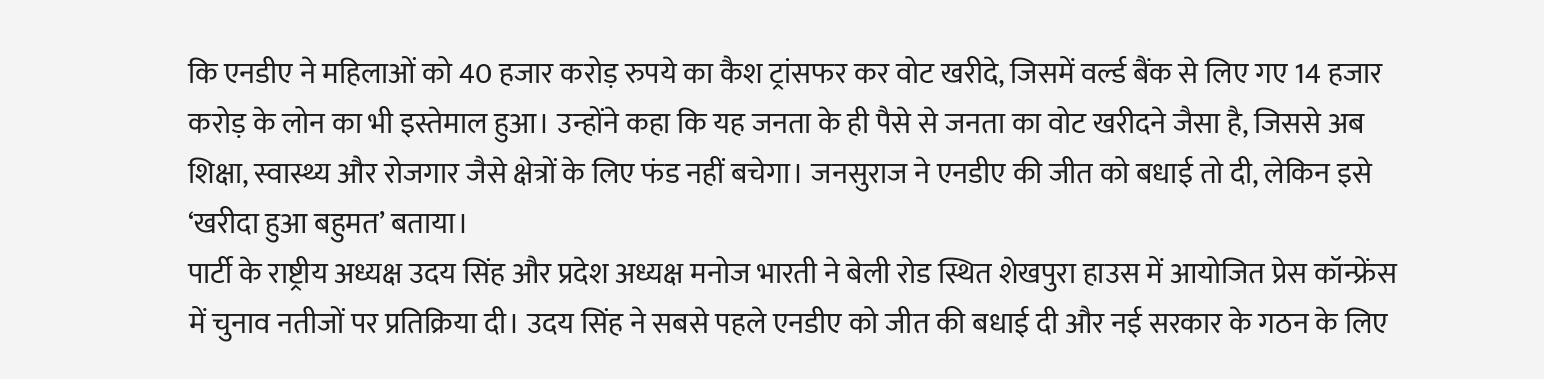कि एनडीए ने महिलाओं को 40 हजार करोड़ रुपये का कैश ट्रांसफर कर वोट खरीदे, जिसमें वर्ल्ड बैंक से लिए गए 14 हजार करोड़ के लोन का भी इस्तेमाल हुआ। उन्होंने कहा कि यह जनता के ही पैसे से जनता का वोट खरीदने जैसा है, जिससे अब शिक्षा, स्वास्थ्य और रोजगार जैसे क्षेत्रों के लिए फंड नहीं बचेगा। जनसुराज ने एनडीए की जीत को बधाई तो दी, लेकिन इसे ‘खरीदा हुआ बहुमत’ बताया।
पार्टी के राष्ट्रीय अध्यक्ष उदय सिंह और प्रदेश अध्यक्ष मनोज भारती ने बेली रोड स्थित शेखपुरा हाउस में आयोजित प्रेस कॉन्फ्रेंस में चुनाव नतीजों पर प्रतिक्रिया दी। उदय सिंह ने सबसे पहले एनडीए को जीत की बधाई दी और नई सरकार के गठन के लिए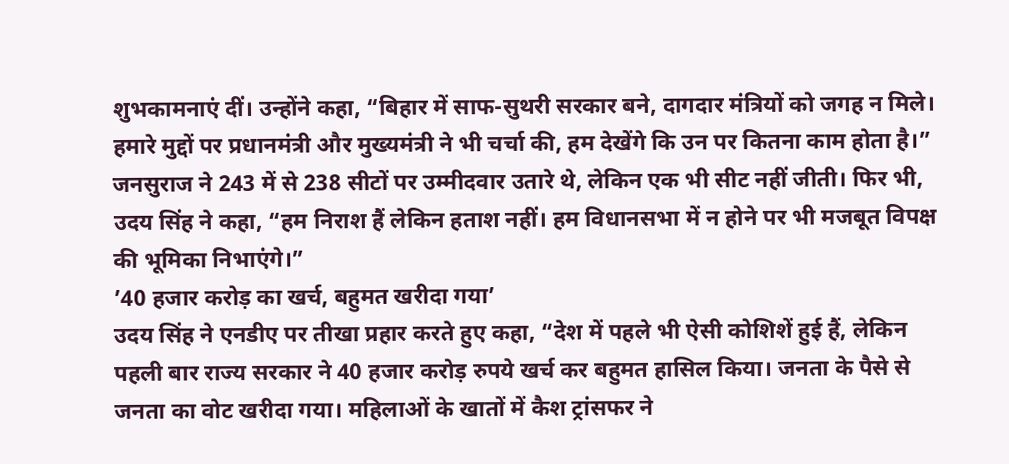शुभकामनाएं दीं। उन्होंने कहा, “बिहार में साफ-सुथरी सरकार बने, दागदार मंत्रियों को जगह न मिले। हमारे मुद्दों पर प्रधानमंत्री और मुख्यमंत्री ने भी चर्चा की, हम देखेंगे कि उन पर कितना काम होता है।” जनसुराज ने 243 में से 238 सीटों पर उम्मीदवार उतारे थे, लेकिन एक भी सीट नहीं जीती। फिर भी, उदय सिंह ने कहा, “हम निराश हैं लेकिन हताश नहीं। हम विधानसभा में न होने पर भी मजबूत विपक्ष की भूमिका निभाएंगे।”
’40 हजार करोड़ का खर्च, बहुमत खरीदा गया’
उदय सिंह ने एनडीए पर तीखा प्रहार करते हुए कहा, “देश में पहले भी ऐसी कोशिशें हुई हैं, लेकिन पहली बार राज्य सरकार ने 40 हजार करोड़ रुपये खर्च कर बहुमत हासिल किया। जनता के पैसे से जनता का वोट खरीदा गया। महिलाओं के खातों में कैश ट्रांसफर ने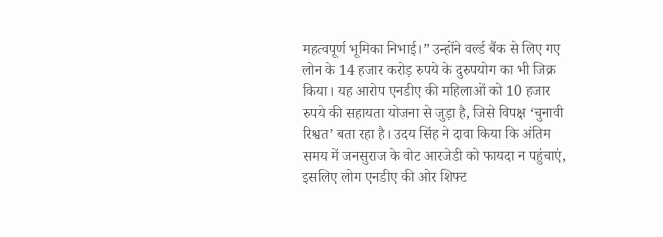महत्वपूर्ण भूमिका निभाई।” उन्होंने वर्ल्ड बैंक से लिए गए लोन के 14 हजार करोड़ रुपये के दुरुपयोग का भी जिक्र किया। यह आरोप एनडीए की महिलाओं को 10 हजार रुपये की सहायता योजना से जुड़ा है, जिसे विपक्ष ‘चुनावी रिश्वत’ बता रहा है। उदय सिंह ने दावा किया कि अंतिम समय में जनसुराज के वोट आरजेडी को फायदा न पहुंचाएं, इसलिए लोग एनडीए की ओर शिफ्ट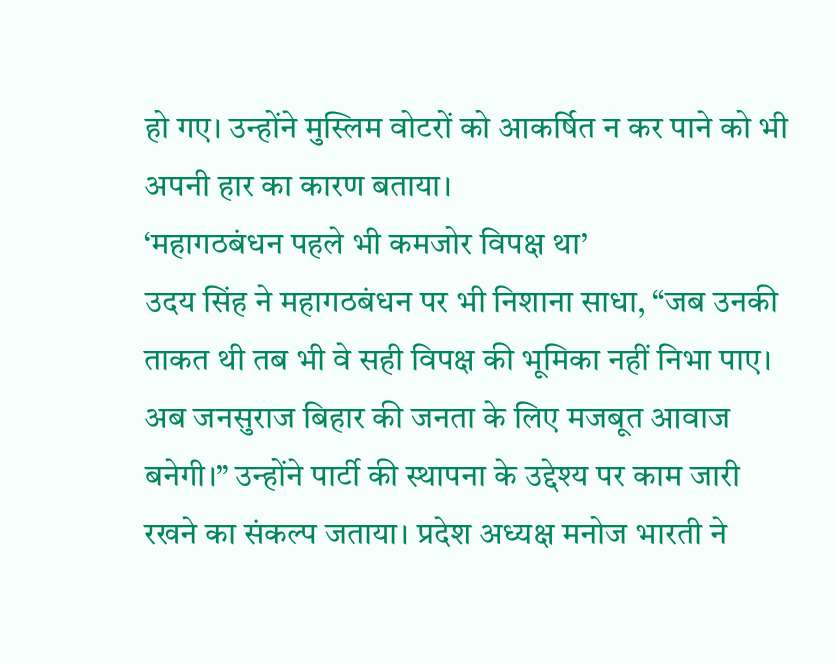हो गए। उन्होंने मुस्लिम वोटरों को आकर्षित न कर पाने को भी अपनी हार का कारण बताया।
‘महागठबंधन पहले भी कमजोर विपक्ष था’
उदय सिंह ने महागठबंधन पर भी निशाना साधा, “जब उनकी ताकत थी तब भी वे सही विपक्ष की भूमिका नहीं निभा पाए। अब जनसुराज बिहार की जनता के लिए मजबूत आवाज बनेगी।” उन्होंने पार्टी की स्थापना के उद्देश्य पर काम जारी रखने का संकल्प जताया। प्रदेश अध्यक्ष मनोज भारती ने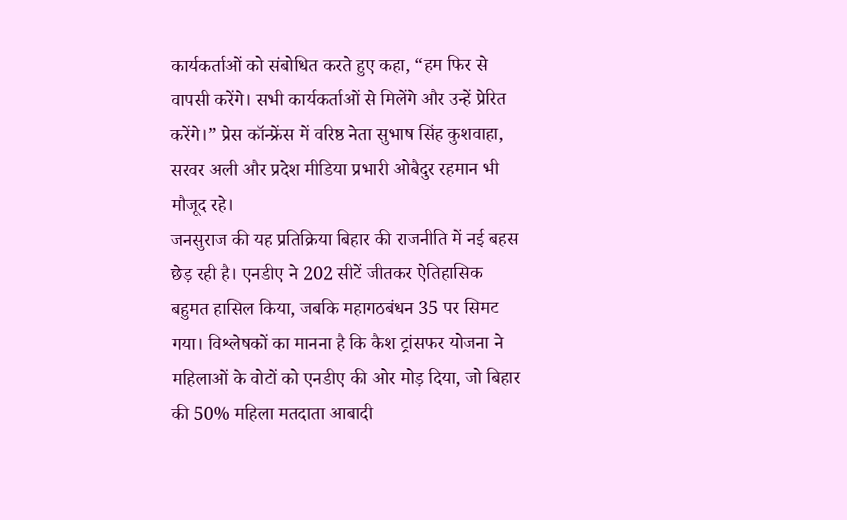कार्यकर्ताओं को संबोधित करते हुए कहा, “हम फिर से वापसी करेंगे। सभी कार्यकर्ताओं से मिलेंगे और उन्हें प्रेरित करेंगे।” प्रेस कॉन्फ्रेंस में वरिष्ठ नेता सुभाष सिंह कुशवाहा, सरवर अली और प्रदेश मीडिया प्रभारी ओबैदुर रहमान भी मौजूद रहे।
जनसुराज की यह प्रतिक्रिया बिहार की राजनीति में नई बहस छेड़ रही है। एनडीए ने 202 सीटें जीतकर ऐतिहासिक बहुमत हासिल किया, जबकि महागठबंधन 35 पर सिमट गया। विश्लेषकों का मानना है कि कैश ट्रांसफर योजना ने महिलाओं के वोटों को एनडीए की ओर मोड़ दिया, जो बिहार की 50% महिला मतदाता आबादी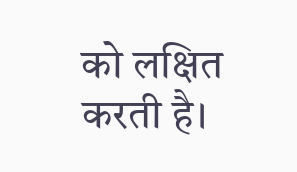को लक्षित करती है।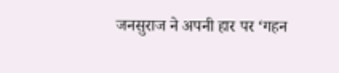जनसुराज ने अपनी हार पर ‘गहन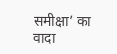समीक्षा’ का वादा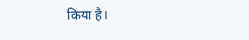किया है।